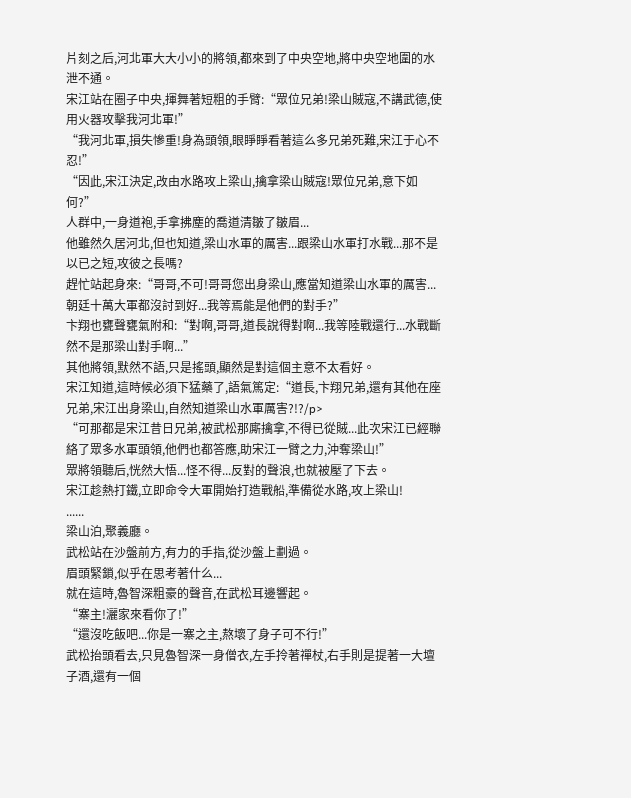片刻之后,河北軍大大小小的將領,都來到了中央空地,將中央空地圍的水泄不通。
宋江站在圈子中央,揮舞著短粗的手臂:“眾位兄弟!梁山賊寇,不講武德,使用火器攻擊我河北軍!”
“我河北軍,損失慘重!身為頭領,眼睜睜看著這么多兄弟死難,宋江于心不忍!”
“因此,宋江決定,改由水路攻上梁山,擒拿梁山賊寇!眾位兄弟,意下如何?”
人群中,一身道袍,手拿拂塵的喬道清皺了皺眉...
他雖然久居河北,但也知道,梁山水軍的厲害...跟梁山水軍打水戰...那不是以已之短,攻彼之長嗎?
趕忙站起身來:“哥哥,不可!哥哥您出身梁山,應當知道梁山水軍的厲害...朝廷十萬大軍都沒討到好...我等焉能是他們的對手?”
卞翔也甕聲甕氣附和:“對啊,哥哥,道長說得對啊...我等陸戰還行...水戰斷然不是那梁山對手啊...”
其他將領,默然不語,只是搖頭,顯然是對這個主意不太看好。
宋江知道,這時候必須下猛藥了,語氣篤定:“道長,卞翔兄弟,還有其他在座兄弟,宋江出身梁山,自然知道梁山水軍厲害?!?/p>
“可那都是宋江昔日兄弟,被武松那廝擒拿,不得已從賊...此次宋江已經聯絡了眾多水軍頭領,他們也都答應,助宋江一臂之力,沖奪梁山!”
眾將領聽后,恍然大悟...怪不得...反對的聲浪,也就被壓了下去。
宋江趁熱打鐵,立即命令大軍開始打造戰船,準備從水路,攻上梁山!
......
梁山泊,聚義廳。
武松站在沙盤前方,有力的手指,從沙盤上劃過。
眉頭緊鎖,似乎在思考著什么...
就在這時,魯智深粗豪的聲音,在武松耳邊響起。
“寨主!灑家來看你了!”
“還沒吃飯吧...你是一寨之主,熬壞了身子可不行!”
武松抬頭看去,只見魯智深一身僧衣,左手拎著禪杖,右手則是提著一大壇子酒,還有一個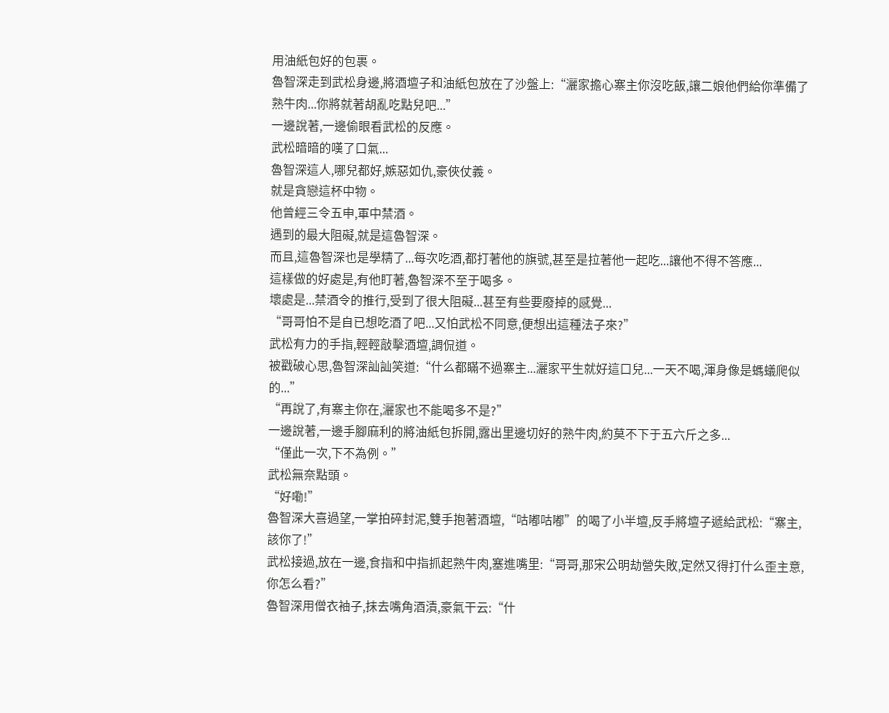用油紙包好的包裹。
魯智深走到武松身邊,將酒壇子和油紙包放在了沙盤上:“灑家擔心寨主你沒吃飯,讓二娘他們給你準備了熟牛肉...你將就著胡亂吃點兒吧...”
一邊說著,一邊偷眼看武松的反應。
武松暗暗的嘆了口氣...
魯智深這人,哪兒都好,嫉惡如仇,豪俠仗義。
就是貪戀這杯中物。
他曾經三令五申,軍中禁酒。
遇到的最大阻礙,就是這魯智深。
而且,這魯智深也是學精了...每次吃酒,都打著他的旗號,甚至是拉著他一起吃...讓他不得不答應...
這樣做的好處是,有他盯著,魯智深不至于喝多。
壞處是...禁酒令的推行,受到了很大阻礙...甚至有些要廢掉的感覺...
“哥哥怕不是自已想吃酒了吧...又怕武松不同意,便想出這種法子來?”
武松有力的手指,輕輕敲擊酒壇,調侃道。
被戳破心思,魯智深訕訕笑道:“什么都瞞不過寨主...灑家平生就好這口兒...一天不喝,渾身像是螞蟻爬似的...”
“再說了,有寨主你在,灑家也不能喝多不是?”
一邊說著,一邊手腳麻利的將油紙包拆開,露出里邊切好的熟牛肉,約莫不下于五六斤之多...
“僅此一次,下不為例。”
武松無奈點頭。
“好嘞!”
魯智深大喜過望,一掌拍碎封泥,雙手抱著酒壇,“咕嘟咕嘟”的喝了小半壇,反手將壇子遞給武松:“寨主,該你了!”
武松接過,放在一邊,食指和中指抓起熟牛肉,塞進嘴里:“哥哥,那宋公明劫營失敗,定然又得打什么歪主意,你怎么看?”
魯智深用僧衣袖子,抹去嘴角酒漬,豪氣干云:“什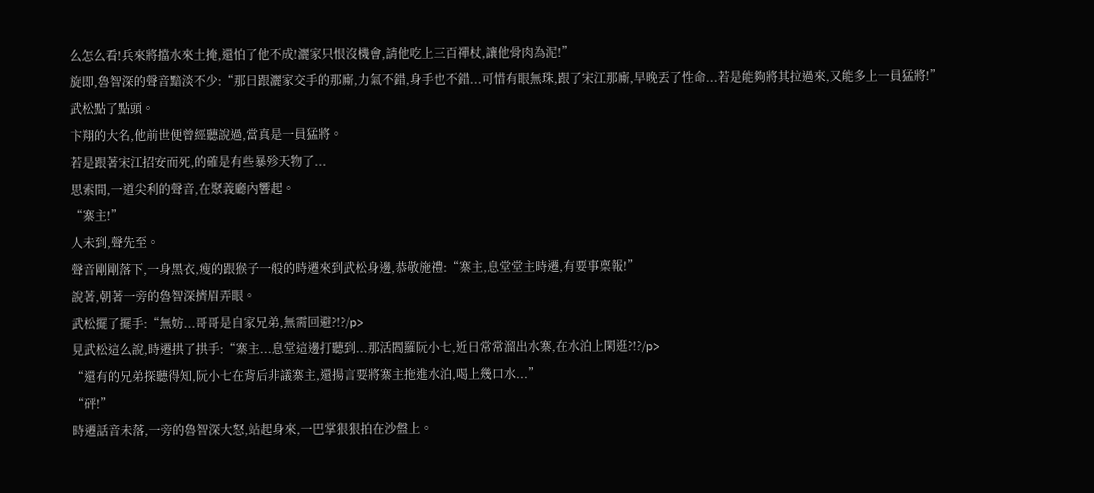么怎么看!兵來將擋水來土掩,還怕了他不成!灑家只恨沒機會,請他吃上三百禪杖,讓他骨肉為泥!”
旋即,魯智深的聲音黯淡不少:“那日跟灑家交手的那廝,力氣不錯,身手也不錯...可惜有眼無珠,跟了宋江那廝,早晚丟了性命...若是能夠將其拉過來,又能多上一員猛將!”
武松點了點頭。
卞翔的大名,他前世便曾經聽說過,當真是一員猛將。
若是跟著宋江招安而死,的確是有些暴殄天物了...
思索間,一道尖利的聲音,在聚義廳內響起。
“寨主!”
人未到,聲先至。
聲音剛剛落下,一身黑衣,瘦的跟猴子一般的時遷來到武松身邊,恭敬施禮:“寨主,息堂堂主時遷,有要事稟報!”
說著,朝著一旁的魯智深擠眉弄眼。
武松擺了擺手:“無妨...哥哥是自家兄弟,無需回避?!?/p>
見武松這么說,時遷拱了拱手:“寨主...息堂這邊打聽到...那活閻羅阮小七,近日常常溜出水寨,在水泊上閑逛?!?/p>
“還有的兄弟探聽得知,阮小七在背后非議寨主,還揚言要將寨主拖進水泊,喝上幾口水...”
“砰!”
時遷話音未落,一旁的魯智深大怒,站起身來,一巴掌狠狠拍在沙盤上。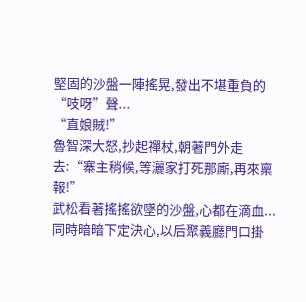堅固的沙盤一陣搖晃,發出不堪重負的“吱呀”聲...
“直娘賊!”
魯智深大怒,抄起禪杖,朝著門外走去:“寨主稍候,等灑家打死那廝,再來稟報!”
武松看著搖搖欲墜的沙盤,心都在滴血...
同時暗暗下定決心,以后聚義廳門口掛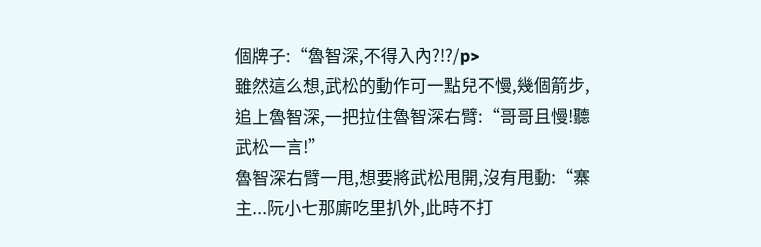個牌子:“魯智深,不得入內?!?/p>
雖然這么想,武松的動作可一點兒不慢,幾個箭步,追上魯智深,一把拉住魯智深右臂:“哥哥且慢!聽武松一言!”
魯智深右臂一甩,想要將武松甩開,沒有甩動:“寨主...阮小七那廝吃里扒外,此時不打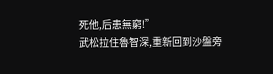死他,后患無窮!”
武松拉住魯智深,重新回到沙盤旁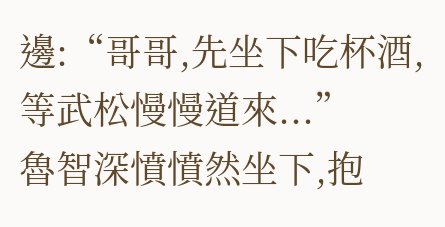邊:“哥哥,先坐下吃杯酒,等武松慢慢道來...”
魯智深憤憤然坐下,抱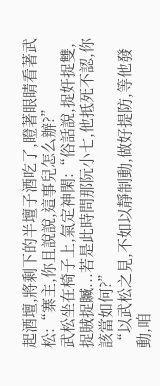起酒壇,將剩下的半壇子酒吃了,瞪著眼睛看著武松:“寨主,你且說說,這事兒怎么辦?”
武松坐在椅子上,氣定神閑:“俗話說,捉奸捉雙,捉賊捉贓...若是此時問那阮小七,他抵死不認,你該當如何?”
“以武松之見,不如以靜制動,做好提防,等他發動,咱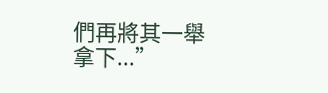們再將其一舉拿下...”